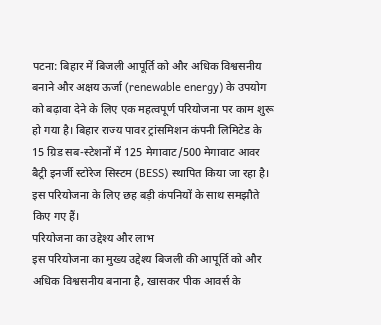पटना: बिहार में बिजली आपूर्ति को और अधिक विश्वसनीय बनाने और अक्षय ऊर्जा (renewable energy) के उपयोग को बढ़ावा देने के लिए एक महत्वपूर्ण परियोजना पर काम शुरू हो गया है। बिहार राज्य पावर ट्रांसमिशन कंपनी लिमिटेड के 15 ग्रिड सब-स्टेशनों में 125 मेगावाट/500 मेगावाट आवर बैट्री इनर्जी स्टोरेज सिस्टम (BESS) स्थापित किया जा रहा है। इस परियोजना के लिए छह बड़ी कंपनियों के साथ समझौते किए गए हैं।
परियोजना का उद्देश्य और लाभ
इस परियोजना का मुख्य उद्देश्य बिजली की आपूर्ति को और अधिक विश्वसनीय बनाना है, खासकर पीक आवर्स के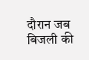दौरान जब बिजली की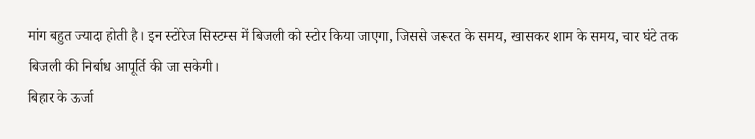मांग बहुत ज्यादा होती है। इन स्टोरेज सिस्टम्स में बिजली को स्टोर किया जाएगा, जिससे जरूरत के समय, खासकर शाम के समय, चार घंटे तक बिजली की निर्बाध आपूर्ति की जा सकेगी।
बिहार के ऊर्जा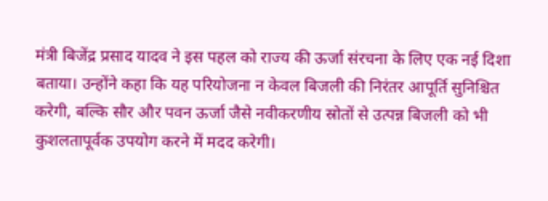मंत्री बिजेंद्र प्रसाद यादव ने इस पहल को राज्य की ऊर्जा संरचना के लिए एक नई दिशा बताया। उन्होंने कहा कि यह परियोजना न केवल बिजली की निरंतर आपूर्ति सुनिश्चित करेगी, बल्कि सौर और पवन ऊर्जा जैसे नवीकरणीय स्रोतों से उत्पन्न बिजली को भी कुशलतापूर्वक उपयोग करने में मदद करेगी।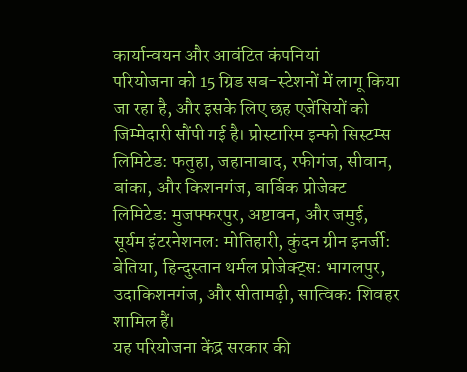कार्यान्वयन और आवंटित कंपनियां
परियोजना को 15 ग्रिड सब-स्टेशनों में लागू किया जा रहा है, और इसके लिए छह एजेंसियों को जिम्मेदारी सौंपी गई है। प्रोस्टारिम इन्फो सिस्टम्स लिमिटेड: फतुहा, जहानाबाद, रफीगंज, सीवान, बांका, और किशनगंज, बार्बिक प्रोजेक्ट लिमिटेड: मुजफ्फरपुर, अष्टावन, और जमुई, सूर्यम इंटरनेशनल: मोतिहारी, कुंदन ग्रीन इनर्जी: बेतिया, हिन्दुस्तान थर्मल प्रोजेक्ट्स: भागलपुर, उदाकिशनगंज, और सीतामढ़ी, सात्विक: शिवहर शामिल हैं।
यह परियोजना केंद्र सरकार की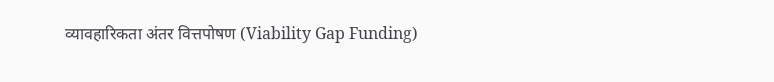व्यावहारिकता अंतर वित्तपोषण (Viability Gap Funding)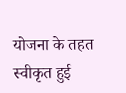योजना के तहत स्वीकृत हुई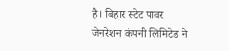है। बिहार स्टेट पावर जेनरेशन कंपनी लिमिटेड ने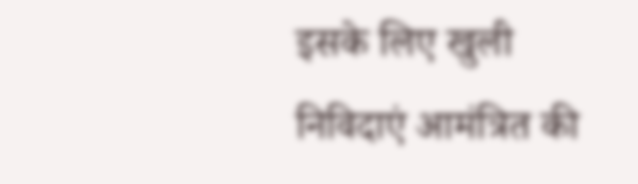इसके लिए खुली निविदाएं आमंत्रित की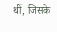थीं, जिसके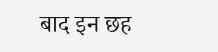बाद इन छह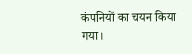कंपनियों का चयन किया गया।